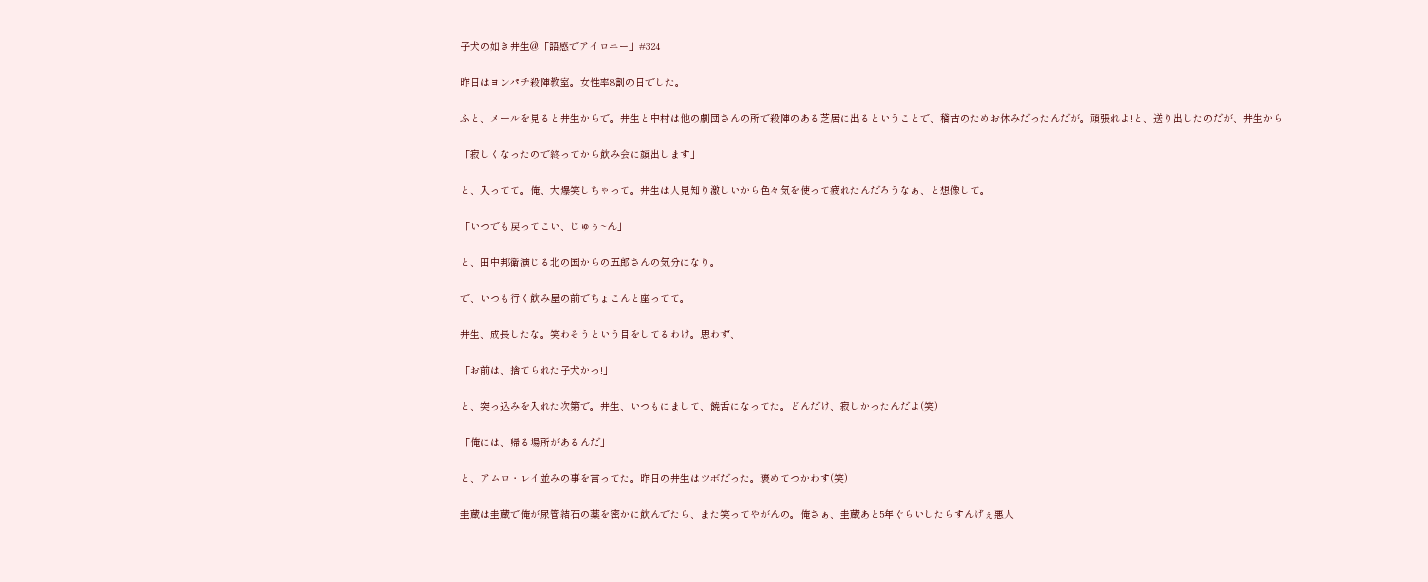子犬の如き井生@「語感でアイロニー」#324

昨日はヨンパチ殺陣教室。女性率8割の日でした。

ふと、メールを見ると井生からで。井生と中村は他の劇団さんの所で殺陣のある芝居に出るということで、稽古のためお休みだったんだが。頑張れよ!と、送り出したのだが、井生から

「寂しくなったので終ってから飲み会に顔出します」

と、入ってて。俺、大爆笑しちゃって。井生は人見知り激しいから色々気を使って疲れたんだろうなぁ、と想像して。

「いつでも戻ってこい、じゅぅ~ん」

と、田中邦衛演じる北の国からの五郎さんの気分になり。

で、いつも行く飲み屋の前でちょこんと座ってて。

井生、成長したな。笑わそうという目をしてるわけ。思わず、

「お前は、捨てられた子犬かっ!」

と、突っ込みを入れた次第で。井生、いつもにまして、饒舌になってた。どんだけ、寂しかったんだよ(笑)

「俺には、帰る場所があるんだ」

と、アムロ・レイ並みの事を言ってた。昨日の井生はツボだった。褒めてつかわす(笑)

圭蔵は圭蔵で俺が尿管結石の薬を密かに飲んでたら、また笑ってやがんの。俺さぁ、圭蔵あと5年ぐらいしたらすんげぇ悪人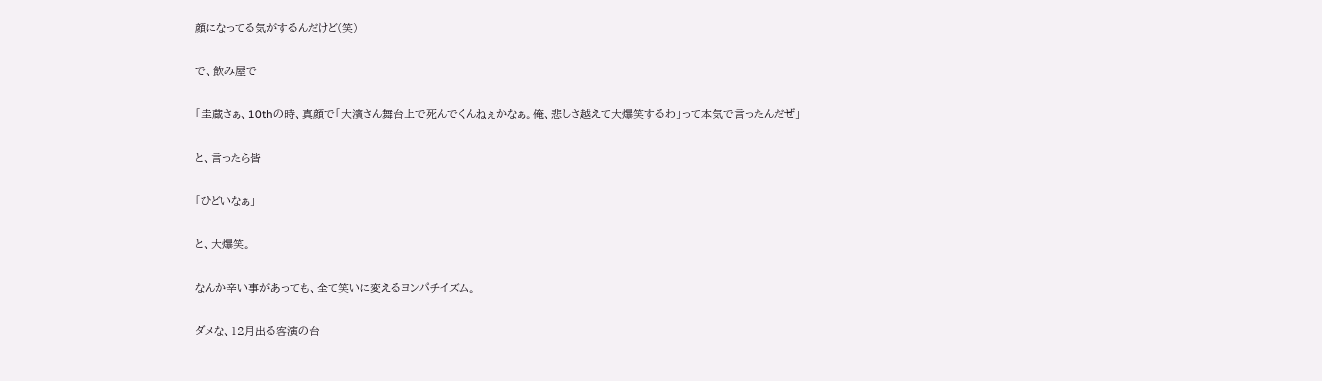顔になってる気がするんだけど(笑)

で、飲み屋で

「圭蔵さぁ、10thの時、真顔で「大濱さん舞台上で死んでくんねぇかなぁ。俺、悲しさ越えて大爆笑するわ」って本気で言ったんだぜ」

と、言ったら皆

「ひどいなぁ」

と、大爆笑。

なんか辛い事があっても、全て笑いに変えるヨンパチイズム。

ダメな、12月出る客演の台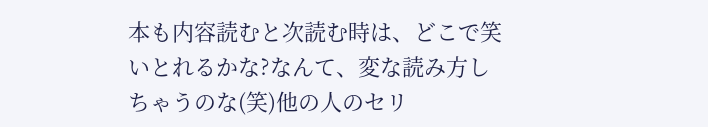本も内容読むと次読む時は、どこで笑いとれるかな?なんて、変な読み方しちゃうのな(笑)他の人のセリ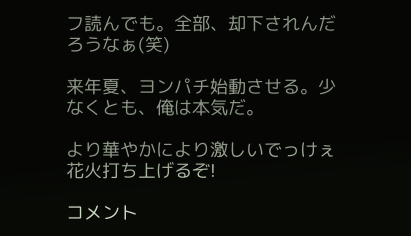フ読んでも。全部、却下されんだろうなぁ(笑)

来年夏、ヨンパチ始動させる。少なくとも、俺は本気だ。

より華やかにより激しいでっけぇ花火打ち上げるぞ!

コメント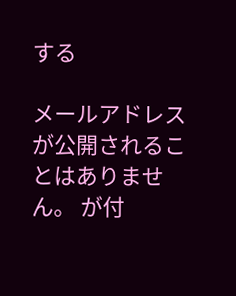する

メールアドレスが公開されることはありません。 が付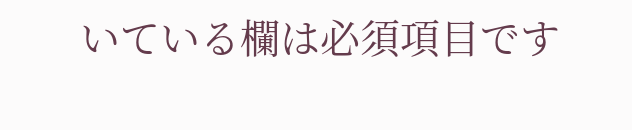いている欄は必須項目です